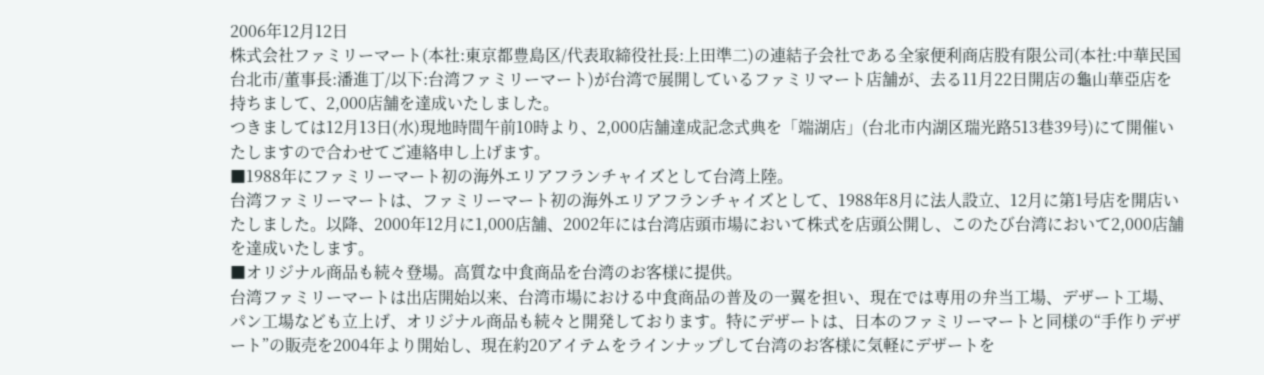2006年12月12日
株式会社ファミリーマート(本社:東京都豊島区/代表取締役社長:上田準二)の連結子会社である全家便利商店股有限公司(本社:中華民国台北市/董事長:潘進丁/以下:台湾ファミリーマート)が台湾で展開しているファミリマート店舗が、去る11月22日開店の龜山華亞店を持ちまして、2,000店舗を達成いたしました。
つきましては12月13日(水)現地時間午前10時より、2,000店舗達成記念式典を「端湖店」(台北市内湖区瑞光路513巷39号)にて開催いたしますので合わせてご連絡申し上げます。
■1988年にファミリーマート初の海外エリアフランチャイズとして台湾上陸。
台湾ファミリーマートは、ファミリーマート初の海外エリアフランチャイズとして、1988年8月に法人設立、12月に第1号店を開店いたしました。以降、2000年12月に1,000店舗、2002年には台湾店頭市場において株式を店頭公開し、このたび台湾において2,000店舗を達成いたします。
■オリジナル商品も続々登場。高質な中食商品を台湾のお客様に提供。
台湾ファミリーマートは出店開始以来、台湾市場における中食商品の普及の一翼を担い、現在では専用の弁当工場、デザート工場、パン工場なども立上げ、オリジナル商品も続々と開発しております。特にデザートは、日本のファミリーマートと同様の“手作りデザート”の販売を2004年より開始し、現在約20アイテムをラインナップして台湾のお客様に気軽にデザートを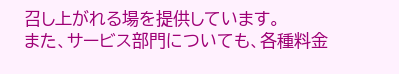召し上がれる場を提供しています。
また、サービス部門についても、各種料金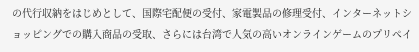の代行収納をはじめとして、国際宅配便の受付、家電製品の修理受付、インターネットショッピングでの購入商品の受取、さらには台湾で人気の高いオンラインゲームのプリペイ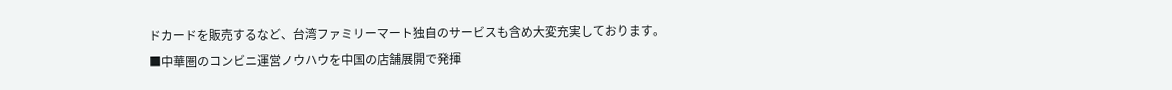ドカードを販売するなど、台湾ファミリーマート独自のサービスも含め大変充実しております。
■中華圏のコンビニ運営ノウハウを中国の店舗展開で発揮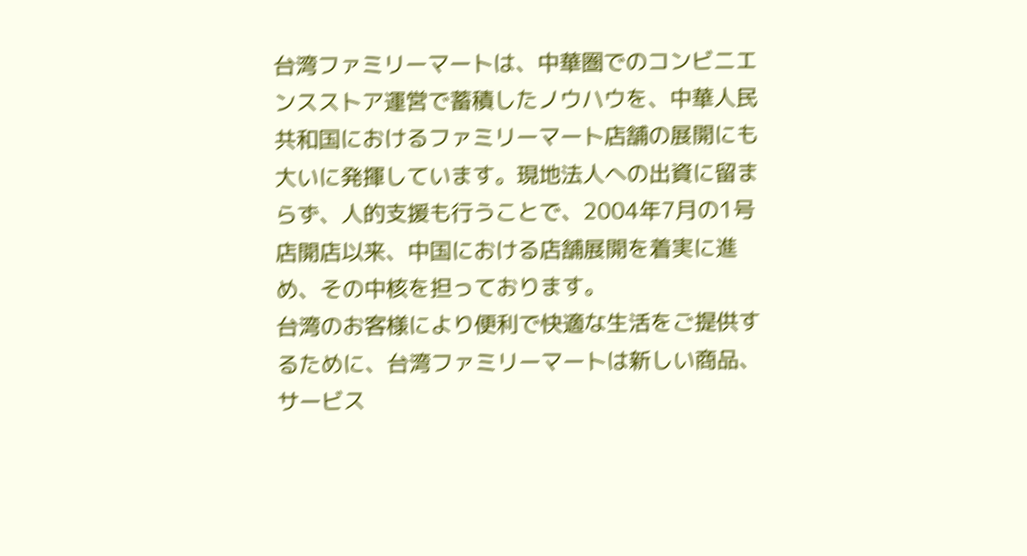台湾ファミリーマートは、中華圏でのコンビニエンスストア運営で蓄積したノウハウを、中華人民共和国におけるファミリーマート店舗の展開にも大いに発揮しています。現地法人への出資に留まらず、人的支援も行うことで、2004年7月の1号店開店以来、中国における店舗展開を着実に進め、その中核を担っております。
台湾のお客様により便利で快適な生活をご提供するために、台湾ファミリーマートは新しい商品、サービス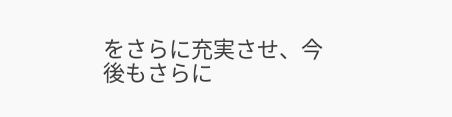をさらに充実させ、今後もさらに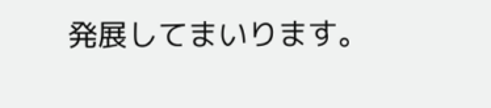発展してまいります。